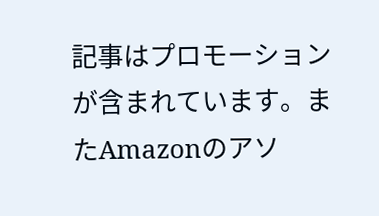記事はプロモーションが含まれています。またAmazonのアソ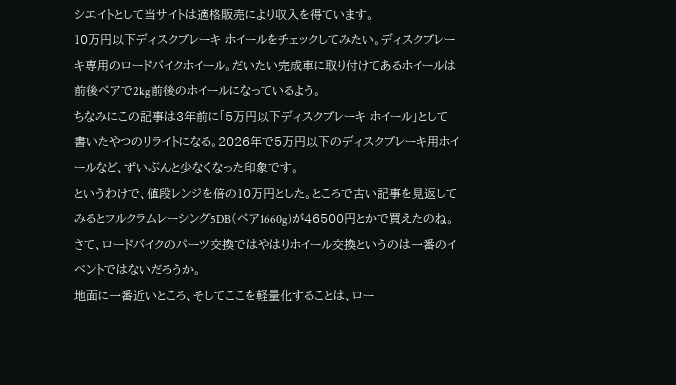シエイトとして当サイトは適格販売により収入を得ています。
10万円以下ディスクブレーキ ホイールをチェックしてみたい。ディスクブレーキ専用のロードバイクホイール。だいたい完成車に取り付けてあるホイールは前後ペアで2kg前後のホイールになっているよう。
ちなみにこの記事は3年前に「5万円以下ディスクブレーキ ホイール」として書いたやつのリライトになる。2026年で5万円以下のディスクブレーキ用ホイールなど、ずいぶんと少なくなった印象です。
というわけで、値段レンジを倍の10万円とした。ところで古い記事を見返してみるとフルクラムレーシング5DB(ペア1660g)が46500円とかで買えたのね。
さて、ロードバイクのパーツ交換ではやはりホイール交換というのは一番のイベントではないだろうか。
地面に一番近いところ、そしてここを軽量化することは、ロー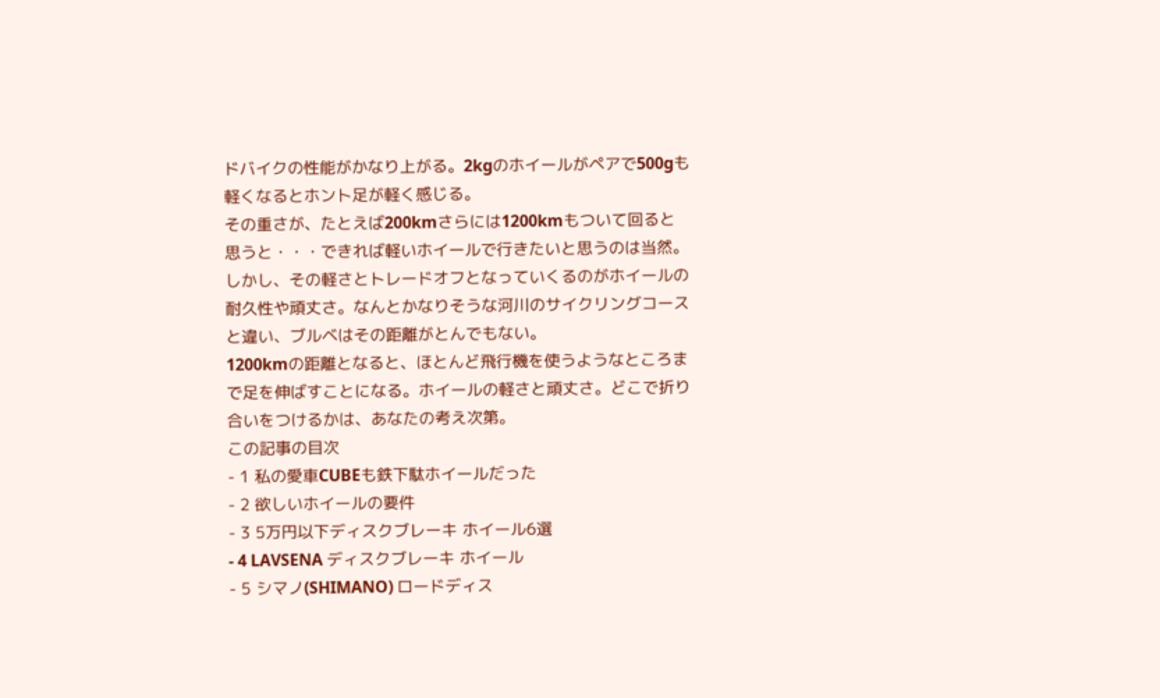ドバイクの性能がかなり上がる。2kgのホイールがペアで500gも軽くなるとホント足が軽く感じる。
その重さが、たとえば200kmさらには1200kmもついて回ると思うと・・・できれば軽いホイールで行きたいと思うのは当然。
しかし、その軽さとトレードオフとなっていくるのがホイールの耐久性や頑丈さ。なんとかなりそうな河川のサイクリングコースと違い、ブルベはその距離がとんでもない。
1200kmの距離となると、ほとんど飛行機を使うようなところまで足を伸ばすことになる。ホイールの軽さと頑丈さ。どこで折り合いをつけるかは、あなたの考え次第。
この記事の目次
- 1 私の愛車CUBEも鉄下駄ホイールだった
- 2 欲しいホイールの要件
- 3 5万円以下ディスクブレーキ ホイール6選
- 4 LAVSENA ディスクブレーキ ホイール
- 5 シマノ(SHIMANO) ロードディス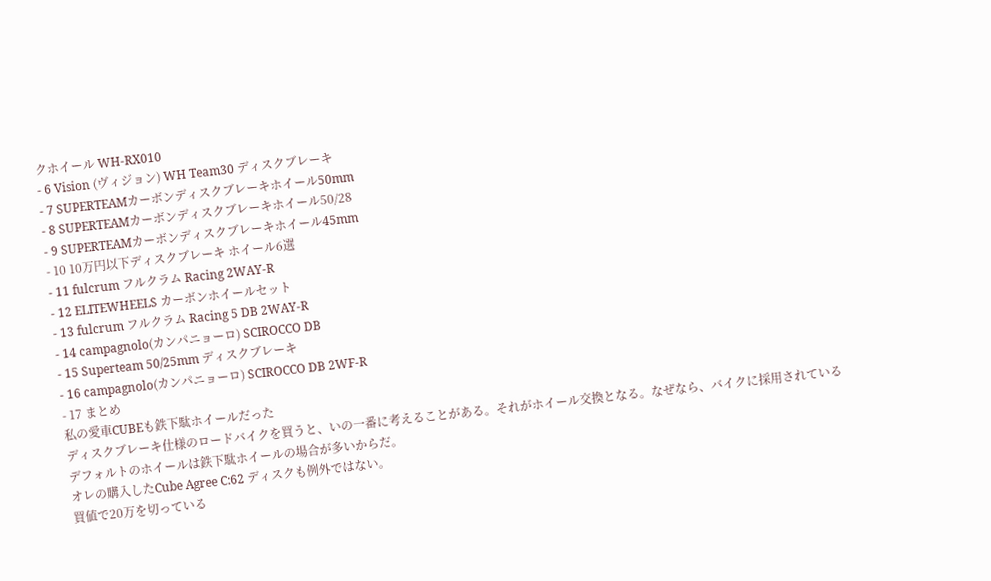クホイール WH-RX010
- 6 Vision (ヴィジョン) WH Team30 ディスクブレーキ
- 7 SUPERTEAMカーボンディスクブレーキホイール50mm
- 8 SUPERTEAMカーボンディスクブレーキホイール50/28
- 9 SUPERTEAMカーボンディスクブレーキホイール45mm
- 10 10万円以下ディスクブレーキ ホイール6選
- 11 fulcrum フルクラム Racing 2WAY-R
- 12 ELITEWHEELS カーボンホイールセット
- 13 fulcrum フルクラム Racing 5 DB 2WAY-R
- 14 campagnolo(カンパニョーロ) SCIROCCO DB
- 15 Superteam 50/25mm ディスクブレーキ
- 16 campagnolo(カンパニョーロ) SCIROCCO DB 2WF-R
- 17 まとめ
私の愛車CUBEも鉄下駄ホイールだった
ディスクブレーキ仕様のロードバイクを買うと、いの一番に考えることがある。それがホイール交換となる。なぜなら、バイクに採用されているデフォルトのホイールは鉄下駄ホイールの場合が多いからだ。
オレの購入したCube Agree C:62 ディスクも例外ではない。
買値で20万を切っている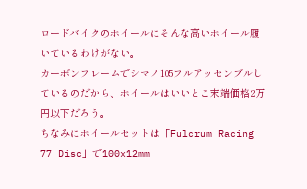ロードバイクのホイールにそんな高いホイール履いているわけがない。
カーボンフレームでシマノ105フルアッセンブルしているのだから、ホイールはいいとこ末端価格2万円以下だろう。
ちなみにホイールセットは「Fulcrum Racing 77 Disc」で100x12mm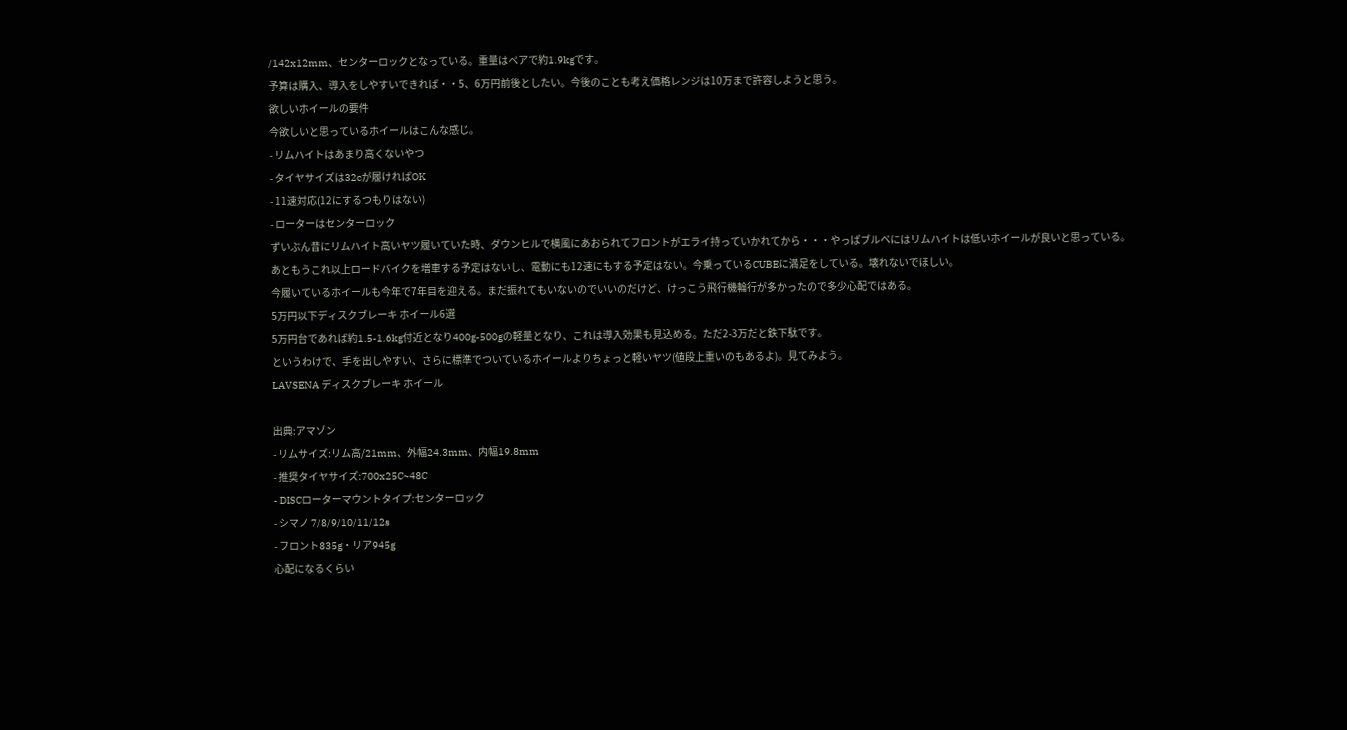/142x12mm、センターロックとなっている。重量はペアで約1.9kgです。
予算は購入、導入をしやすいできれば・・5、6万円前後としたい。今後のことも考え価格レンジは10万まで許容しようと思う。
欲しいホイールの要件
今欲しいと思っているホイールはこんな感じ。
- リムハイトはあまり高くないやつ
- タイヤサイズは32cが履ければOK
- 11速対応(12にするつもりはない)
- ローターはセンターロック
ずいぶん昔にリムハイト高いヤツ履いていた時、ダウンヒルで横風にあおられてフロントがエライ持っていかれてから・・・やっぱブルベにはリムハイトは低いホイールが良いと思っている。
あともうこれ以上ロードバイクを増車する予定はないし、電動にも12速にもする予定はない。今乗っているCUBEに満足をしている。壊れないでほしい。
今履いているホイールも今年で7年目を迎える。まだ振れてもいないのでいいのだけど、けっこう飛行機輪行が多かったので多少心配ではある。
5万円以下ディスクブレーキ ホイール6選
5万円台であれば約1.5-1.6kg付近となり400g-500gの軽量となり、これは導入効果も見込める。ただ2-3万だと鉄下駄です。
というわけで、手を出しやすい、さらに標準でついているホイールよりちょっと軽いヤツ(値段上重いのもあるよ)。見てみよう。
LAVSENA ディスクブレーキ ホイール

出典:アマゾン
- リムサイズ:リム高/21mm、外幅24.3mm、内幅19.8mm
- 推奨タイヤサイズ:700x25C~48C
- DISCローターマウントタイプ:センターロック
- シマノ 7/8/9/10/11/12s
- フロント835g・リア945g
心配になるくらい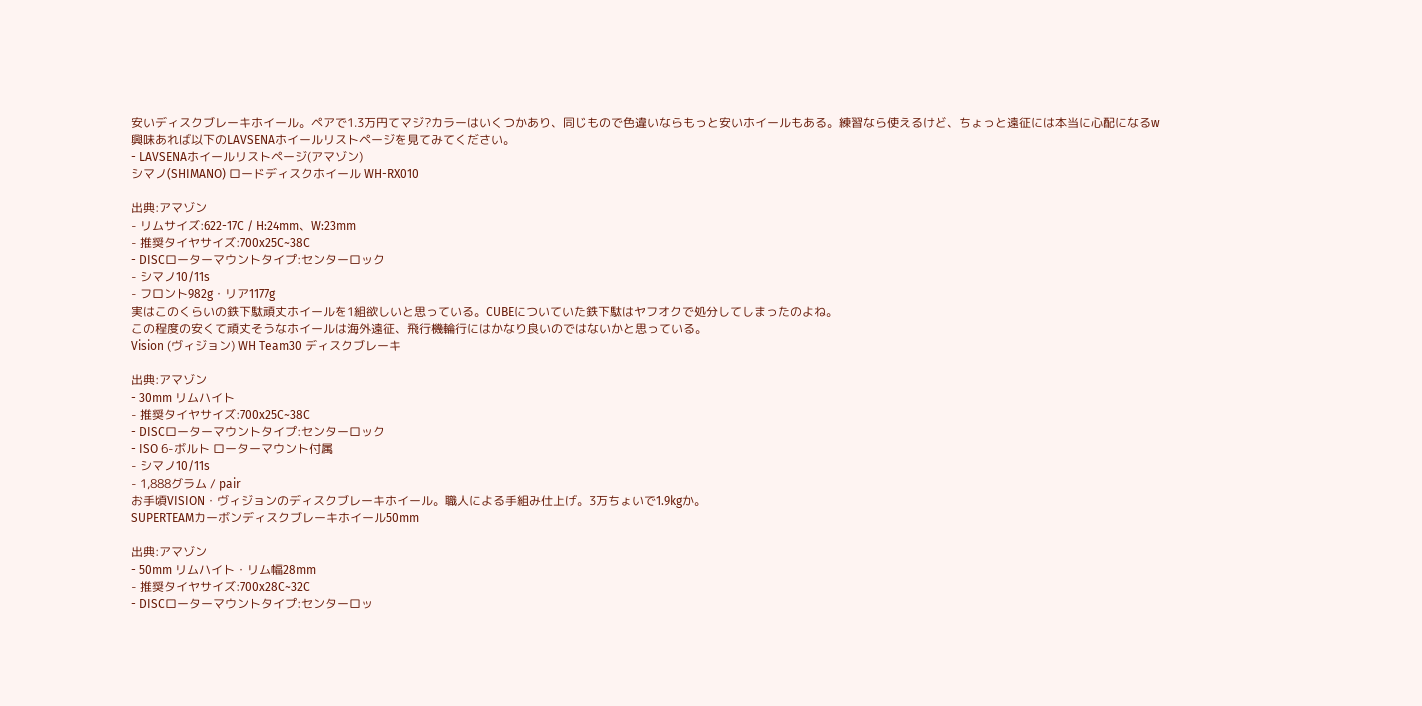安いディスクブレーキホイール。ペアで1.3万円てマジ?カラーはいくつかあり、同じもので色違いならもっと安いホイールもある。練習なら使えるけど、ちょっと遠征には本当に心配になるw
興味あれば以下のLAVSENAホイールリストページを見てみてください。
- LAVSENAホイールリストページ(アマゾン)
シマノ(SHIMANO) ロードディスクホイール WH-RX010

出典:アマゾン
- リムサイズ:622-17C / H:24mm、W:23mm
- 推奨タイヤサイズ:700x25C~38C
- DISCローターマウントタイプ:センターロック
- シマノ10/11s
- フロント982g・リア1177g
実はこのくらいの鉄下駄頑丈ホイールを1組欲しいと思っている。CUBEについていた鉄下駄はヤフオクで処分してしまったのよね。
この程度の安くて頑丈そうなホイールは海外遠征、飛行機輪行にはかなり良いのではないかと思っている。
Vision (ヴィジョン) WH Team30 ディスクブレーキ

出典:アマゾン
- 30mm リムハイト
- 推奨タイヤサイズ:700x25C~38C
- DISCローターマウントタイプ:センターロック
- ISO 6-ボルト ローターマウント付属
- シマノ10/11s
- 1,888グラム / pair
お手頃VISION・ヴィジョンのディスクブレーキホイール。職人による手組み仕上げ。3万ちょいで1.9kgか。
SUPERTEAMカーボンディスクブレーキホイール50mm

出典:アマゾン
- 50mm リムハイト・リム幅28mm
- 推奨タイヤサイズ:700x28C~32C
- DISCローターマウントタイプ:センターロッ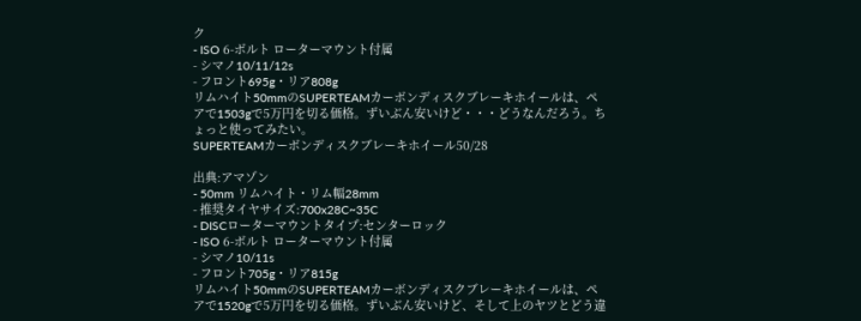ク
- ISO 6-ボルト ローターマウント付属
- シマノ10/11/12s
- フロント695g・リア808g
リムハイト50mmのSUPERTEAMカーボンディスクブレーキホイールは、ペアで1503gで5万円を切る価格。ずいぶん安いけど・・・どうなんだろう。ちょっと使ってみたい。
SUPERTEAMカーボンディスクブレーキホイール50/28

出典:アマゾン
- 50mm リムハイト・リム幅28mm
- 推奨タイヤサイズ:700x28C~35C
- DISCローターマウントタイプ:センターロック
- ISO 6-ボルト ローターマウント付属
- シマノ10/11s
- フロント705g・リア815g
リムハイト50mmのSUPERTEAMカーボンディスクブレーキホイールは、ペアで1520gで5万円を切る価格。ずいぶん安いけど、そして上のヤツとどう違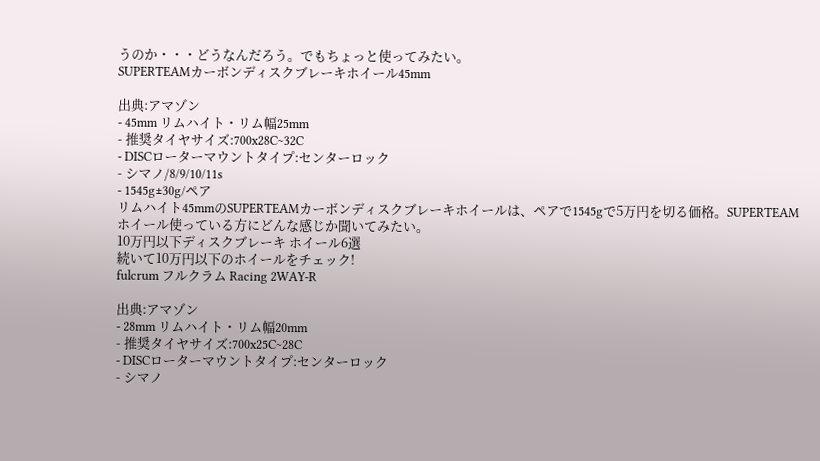うのか・・・どうなんだろう。でもちょっと使ってみたい。
SUPERTEAMカーボンディスクブレーキホイール45mm

出典:アマゾン
- 45mm リムハイト・リム幅25mm
- 推奨タイヤサイズ:700x28C~32C
- DISCローターマウントタイプ:センターロック
- シマノ/8/9/10/11s
- 1545g±30g/ペア
リムハイト45mmのSUPERTEAMカーボンディスクブレーキホイールは、ペアで1545gで5万円を切る価格。SUPERTEAMホイール使っている方にどんな感じか聞いてみたい。
10万円以下ディスクブレーキ ホイール6選
続いて10万円以下のホイールをチェック!
fulcrum フルクラム Racing 2WAY-R

出典:アマゾン
- 28mm リムハイト・リム幅20mm
- 推奨タイヤサイズ:700x25C~28C
- DISCローターマウントタイプ:センターロック
- シマノ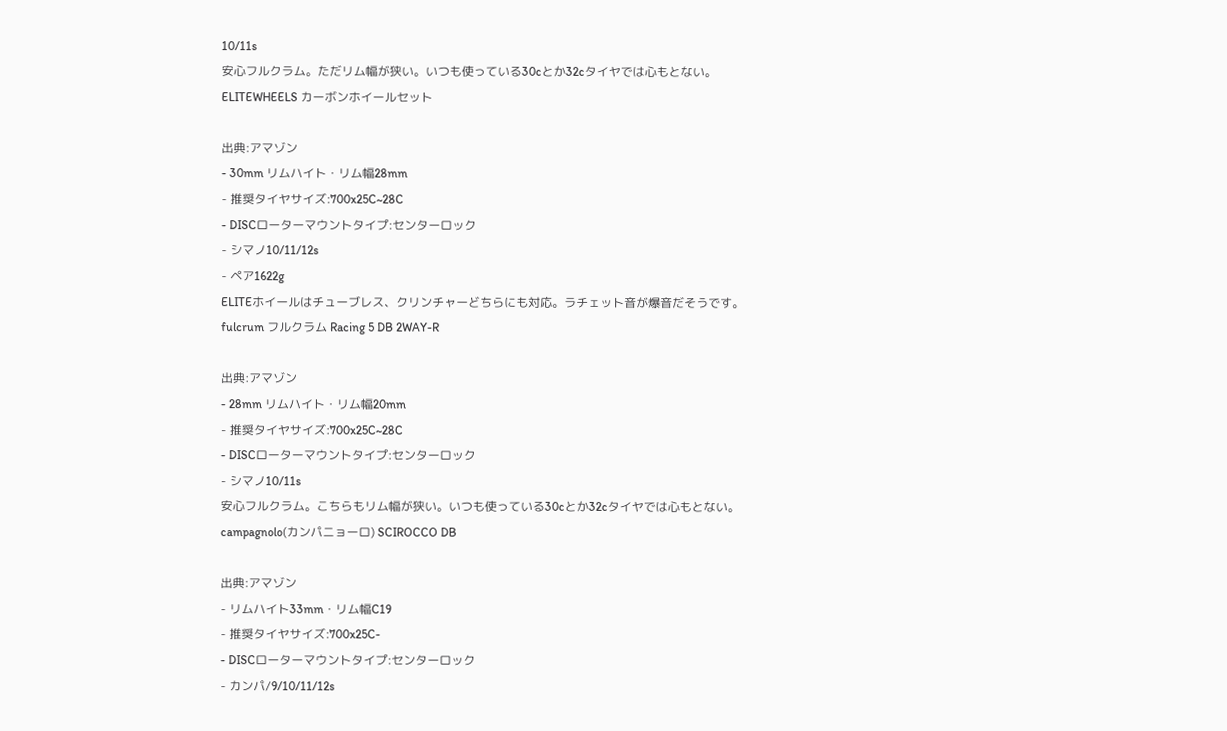10/11s
安心フルクラム。ただリム幅が狭い。いつも使っている30cとか32cタイヤでは心もとない。
ELITEWHEELS カーボンホイールセット

出典:アマゾン
- 30mm リムハイト・リム幅28mm
- 推奨タイヤサイズ:700x25C~28C
- DISCローターマウントタイプ:センターロック
- シマノ10/11/12s
- ペア1622g
ELITEホイールはチューブレス、クリンチャーどちらにも対応。ラチェット音が爆音だそうです。
fulcrum フルクラム Racing 5 DB 2WAY-R

出典:アマゾン
- 28mm リムハイト・リム幅20mm
- 推奨タイヤサイズ:700x25C~28C
- DISCローターマウントタイプ:センターロック
- シマノ10/11s
安心フルクラム。こちらもリム幅が狭い。いつも使っている30cとか32cタイヤでは心もとない。
campagnolo(カンパニョーロ) SCIROCCO DB

出典:アマゾン
- リムハイト33mm・リム幅C19
- 推奨タイヤサイズ:700x25C-
- DISCローターマウントタイプ:センターロック
- カンパ/9/10/11/12s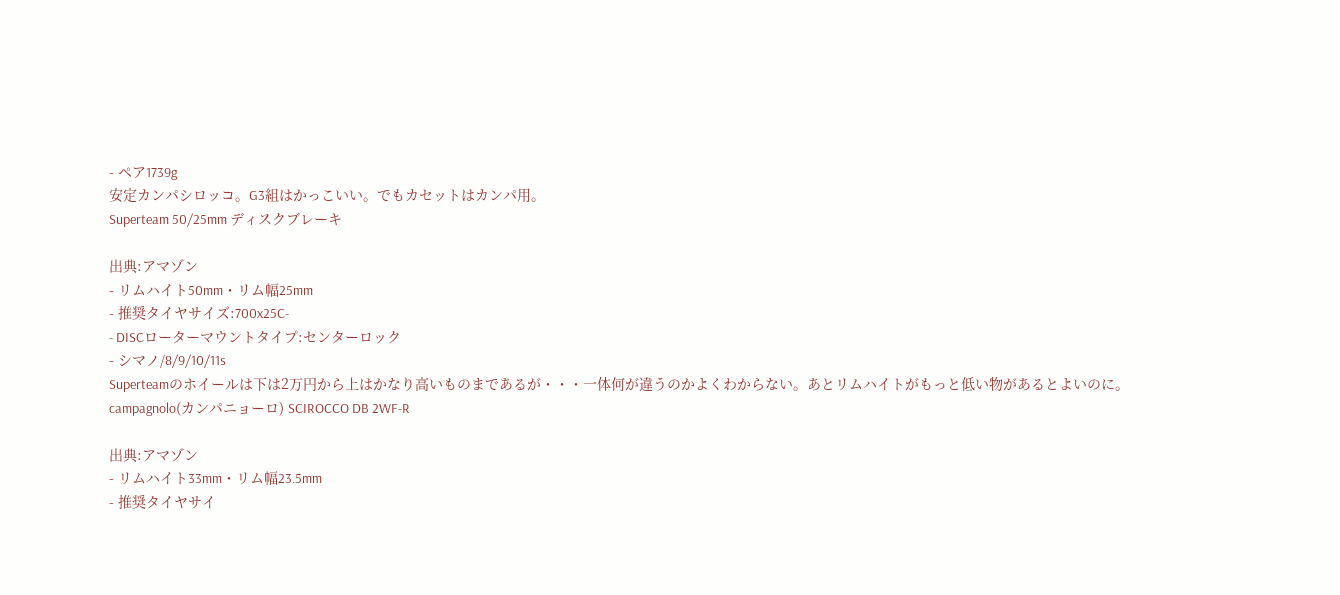- ペア1739g
安定カンパシロッコ。G3組はかっこいい。でもカセットはカンパ用。
Superteam 50/25mm ディスクブレーキ

出典:アマゾン
- リムハイト50mm・リム幅25mm
- 推奨タイヤサイズ:700x25C-
- DISCローターマウントタイプ:センターロック
- シマノ/8/9/10/11s
Superteamのホイールは下は2万円から上はかなり高いものまであるが・・・一体何が違うのかよくわからない。あとリムハイトがもっと低い物があるとよいのに。
campagnolo(カンパニョーロ) SCIROCCO DB 2WF-R

出典:アマゾン
- リムハイト33mm・リム幅23.5mm
- 推奨タイヤサイ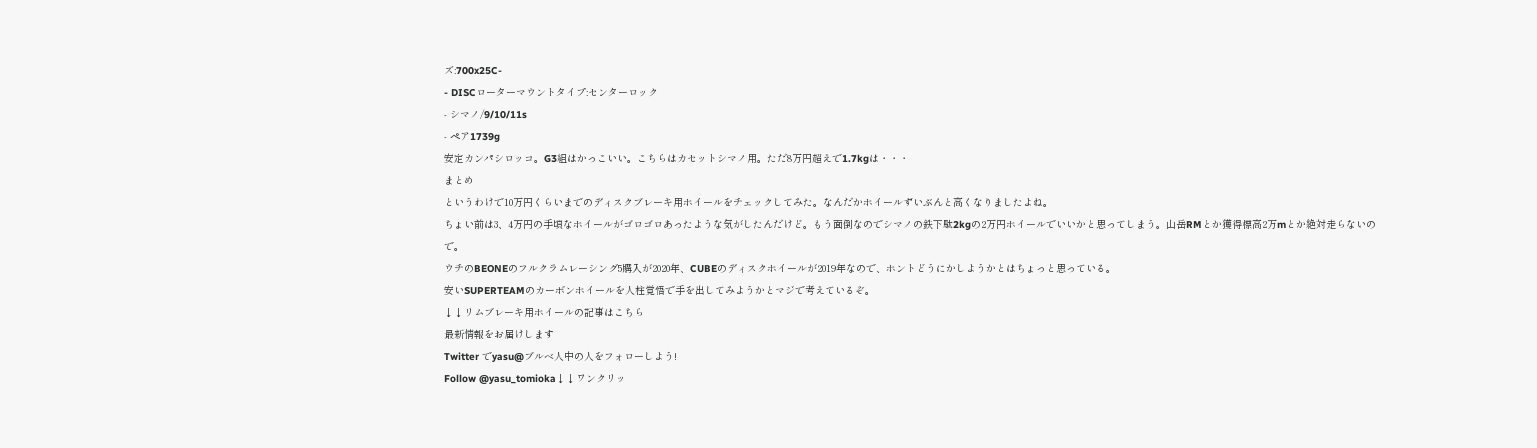ズ:700x25C-
- DISCローターマウントタイプ:センターロック
- シマノ/9/10/11s
- ペア1739g
安定カンパシロッコ。G3組はかっこいい。こちらはカセットシマノ用。ただ8万円超えで1.7kgは・・・
まとめ
というわけで10万円くらいまでのディスクブレーキ用ホイールをチェックしてみた。なんだかホイールずいぶんと高くなりましたよね。
ちょい前は3、4万円の手頃なホイールがゴロゴロあったような気がしたんだけど。もう面倒なのでシマノの鉄下駄2kgの2万円ホイールでいいかと思ってしまう。山岳RMとか獲得標高2万mとか絶対走らないので。
ウチのBEONEのフルクラムレーシング5購入が2020年、CUBEのディスクホイールが2019年なので、ホントどうにかしようかとはちょっと思っている。
安いSUPERTEAMのカーボンホイールを人柱覚悟で手を出してみようかとマジで考えているぞ。
↓↓リムブレーキ用ホイールの記事はこちら
最新情報をお届けします
Twitter でyasu@ブルベ人中の人をフォローしよう!
Follow @yasu_tomioka↓↓ワンクリッ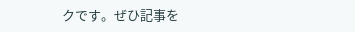クです。ぜひ記事を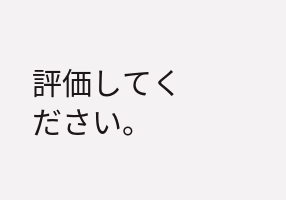評価してください。